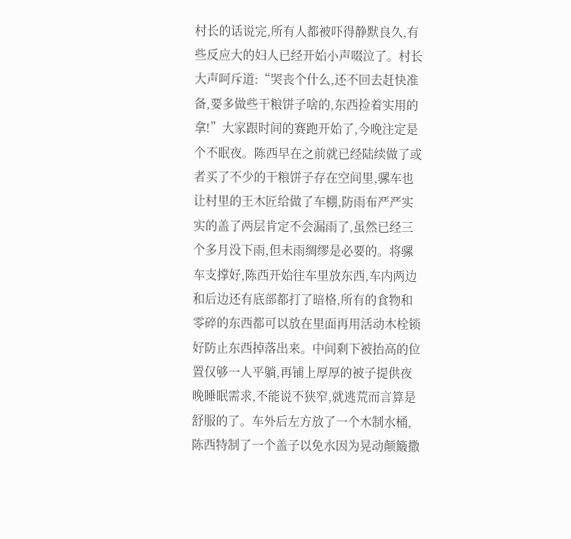村长的话说完,所有人都被吓得静默良久,有些反应大的妇人已经开始小声啜泣了。村长大声呵斥道:“哭丧个什么,还不回去赶快准备,要多做些干粮饼子啥的,东西捡着实用的拿!”大家跟时间的赛跑开始了,今晚注定是个不眠夜。陈西早在之前就已经陆续做了或者买了不少的干粮饼子存在空间里,骡车也让村里的王木匠给做了车棚,防雨布严严实实的盖了两层肯定不会漏雨了,虽然已经三个多月没下雨,但未雨绸缪是必要的。将骡车支撑好,陈西开始往车里放东西,车内两边和后边还有底部都打了暗格,所有的食物和零碎的东西都可以放在里面再用活动木栓锁好防止东西掉落出来。中间剩下被抬高的位置仅够一人平躺,再铺上厚厚的被子提供夜晚睡眠需求,不能说不狭窄,就逃荒而言算是舒服的了。车外后左方放了一个木制水桶,陈西特制了一个盖子以免水因为晃动颠簸撒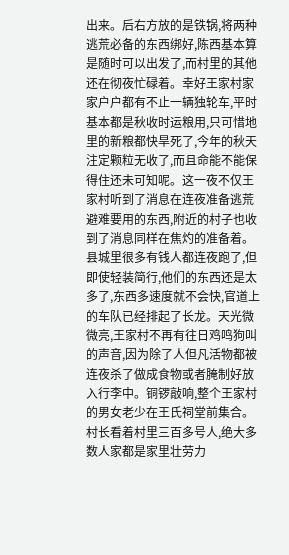出来。后右方放的是铁锅,将两种逃荒必备的东西绑好,陈西基本算是随时可以出发了,而村里的其他还在彻夜忙碌着。幸好王家村家家户户都有不止一辆独轮车,平时基本都是秋收时运粮用,只可惜地里的新粮都快旱死了,今年的秋天注定颗粒无收了,而且命能不能保得住还未可知呢。这一夜不仅王家村听到了消息在连夜准备逃荒避难要用的东西,附近的村子也收到了消息同样在焦灼的准备着。县城里很多有钱人都连夜跑了,但即使轻装简行,他们的东西还是太多了,东西多速度就不会快,官道上的车队已经排起了长龙。天光微微亮,王家村不再有往日鸡鸣狗叫的声音,因为除了人但凡活物都被连夜杀了做成食物或者腌制好放入行李中。铜锣敲响,整个王家村的男女老少在王氏祠堂前集合。村长看着村里三百多号人,绝大多数人家都是家里壮劳力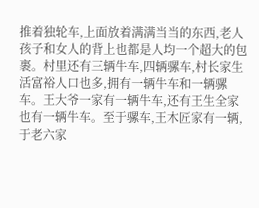推着独轮车,上面放着满满当当的东西,老人孩子和女人的背上也都是人均一个超大的包裹。村里还有三辆牛车,四辆骡车,村长家生活富裕人口也多,拥有一辆牛车和一辆骡车。王大爷一家有一辆牛车,还有王生全家也有一辆牛车。至于骡车,王木匠家有一辆,于老六家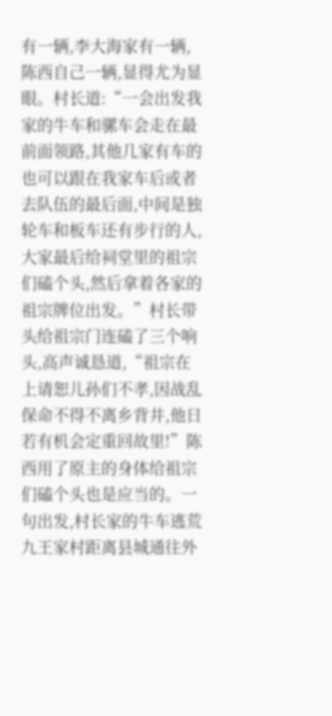有一辆,李大海家有一辆,陈西自己一辆,显得尤为显眼。村长道:“一会出发我家的牛车和骡车会走在最前面领路,其他几家有车的也可以跟在我家车后或者去队伍的最后面,中间是独轮车和板车还有步行的人,大家最后给祠堂里的祖宗们磕个头,然后拿着各家的祖宗牌位出发。”村长带头给祖宗门连磕了三个响头,高声诚恳道,“祖宗在上请恕儿孙们不孝,因战乱保命不得不离乡背井,他日若有机会定重回故里!”陈西用了原主的身体给祖宗们磕个头也是应当的。一句出发,村长家的牛车逃荒九王家村距离县城通往外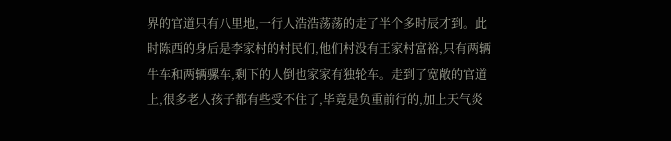界的官道只有八里地,一行人浩浩荡荡的走了半个多时辰才到。此时陈西的身后是李家村的村民们,他们村没有王家村富裕,只有两辆牛车和两辆骡车,剩下的人倒也家家有独轮车。走到了宽敞的官道上,很多老人孩子都有些受不住了,毕竟是负重前行的,加上天气炎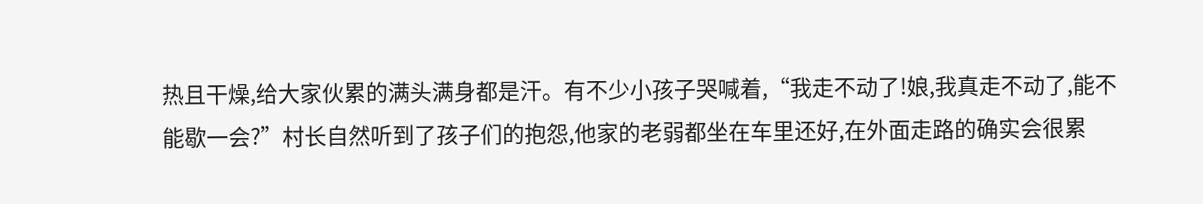热且干燥,给大家伙累的满头满身都是汗。有不少小孩子哭喊着,“我走不动了!娘,我真走不动了,能不能歇一会?”村长自然听到了孩子们的抱怨,他家的老弱都坐在车里还好,在外面走路的确实会很累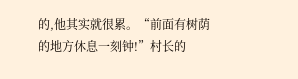的,他其实就很累。“前面有树荫的地方休息一刻钟!”村长的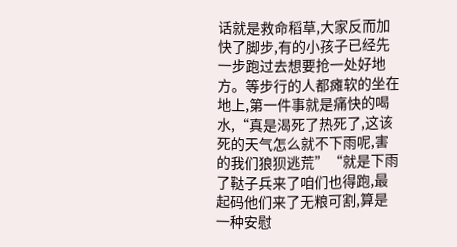话就是救命稻草,大家反而加快了脚步,有的小孩子已经先一步跑过去想要抢一处好地方。等步行的人都瘫软的坐在地上,第一件事就是痛快的喝水,“真是渴死了热死了,这该死的天气怎么就不下雨呢,害的我们狼狈逃荒”“就是下雨了鞑子兵来了咱们也得跑,最起码他们来了无粮可割,算是一种安慰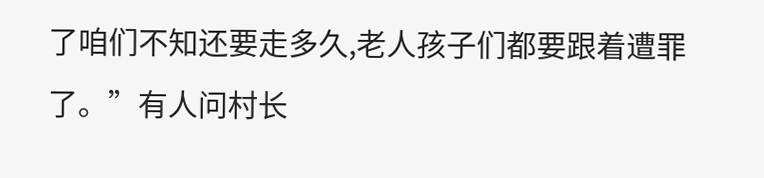了咱们不知还要走多久,老人孩子们都要跟着遭罪了。”有人问村长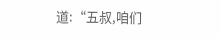道:“五叔,咱们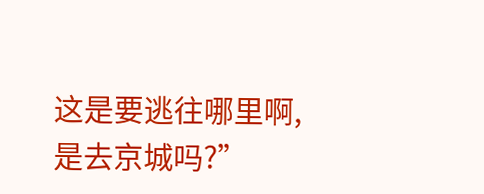这是要逃往哪里啊,是去京城吗?”